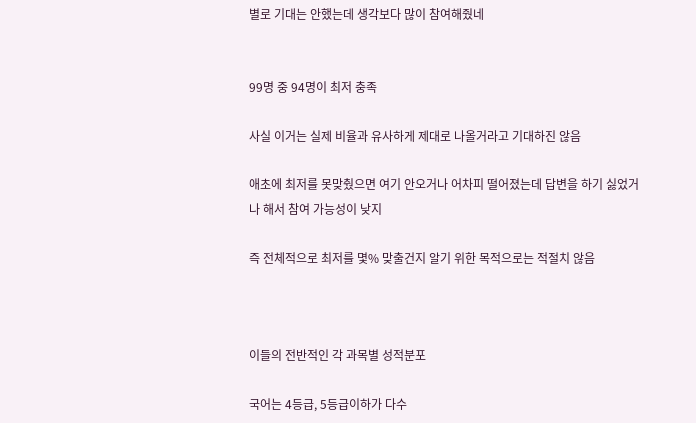별로 기대는 안했는데 생각보다 많이 참여해줬네


99명 중 94명이 최저 충족

사실 이거는 실제 비율과 유사하게 제대로 나올거라고 기대하진 않음

애초에 최저를 못맞췄으면 여기 안오거나 어차피 떨어졌는데 답변을 하기 싫었거나 해서 참여 가능성이 낮지

즉 전체적으로 최저를 몇% 맞출건지 알기 위한 목적으로는 적절치 않음



이들의 전반적인 각 과목별 성적분포

국어는 4등급, 5등급이하가 다수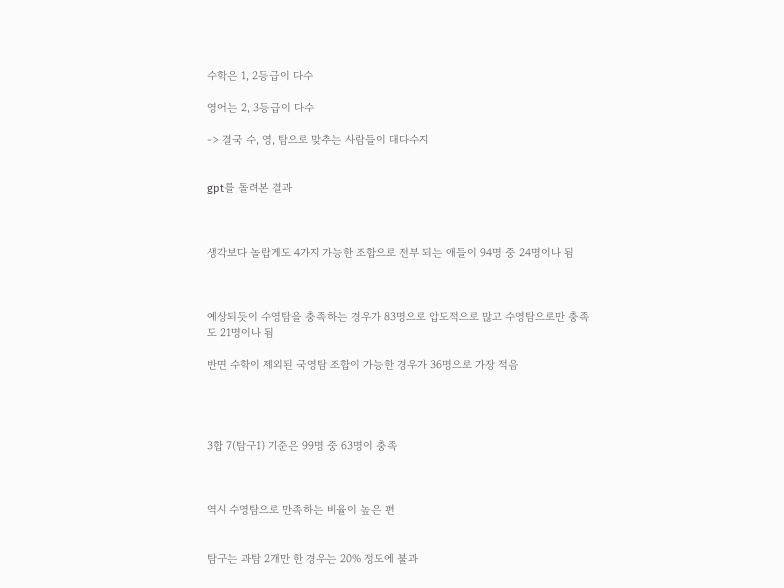수학은 1, 2등급이 다수

영어는 2, 3등급이 다수

-> 결국 수, 영, 탐으로 맞추는 사람들이 대다수지


gpt를 돌려본 결과



생각보다 놀랍게도 4가지 가능한 조합으로 전부 되는 애들이 94명 중 24명이나 됨



예상되듯이 수영탐을 충족하는 경우가 83명으로 압도적으로 많고 수영탐으로만 충족도 21명이나 됨

반면 수학이 제외된 국영탐 조합이 가능한 경우가 36명으로 가장 적음




3합 7(탐구1) 기준은 99명 중 63명이 충족



역시 수영탐으로 만족하는 비율이 높은 편


탐구는 과탐 2개만 한 경우는 20% 정도에 불과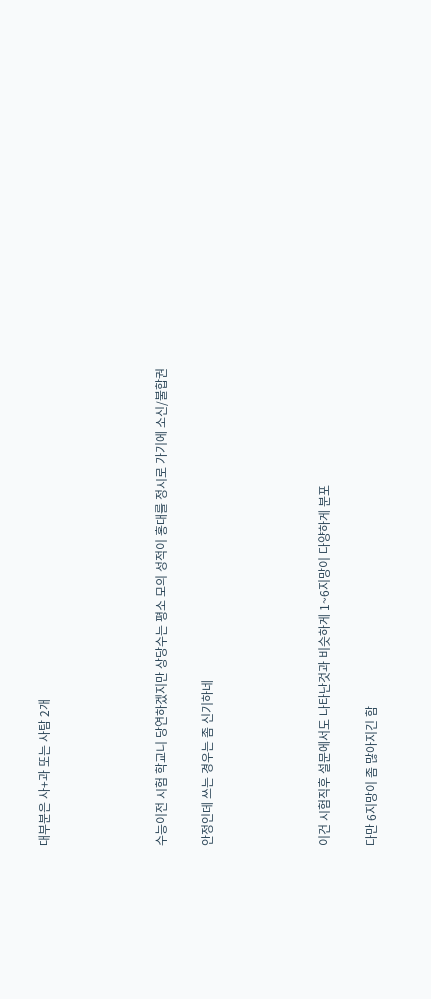대부분은 사+과 또는 사탐 2개




수능이전 시험 학교니 당연하겠지만 상당수는 평소 모의 성적이 홍대를 정시로 가기에 소신/불합권

안정인데 쓰는 경우는 좀 신기하네




이건 시험직후 설문에서도 나타난것과 비슷하게 1~6지망이 다양하게 분포

다만 6지망이 좀 많아지긴 함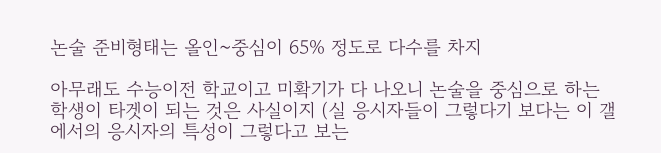논술 준비형태는 올인~중심이 65% 정도로 다수를 차지

아무래도 수능이전 학교이고 미확기가 다 나오니 논술을 중심으로 하는 학생이 타겟이 되는 것은 사실이지 (실 응시자들이 그렇다기 보다는 이 갤에서의 응시자의 특성이 그렇다고 보는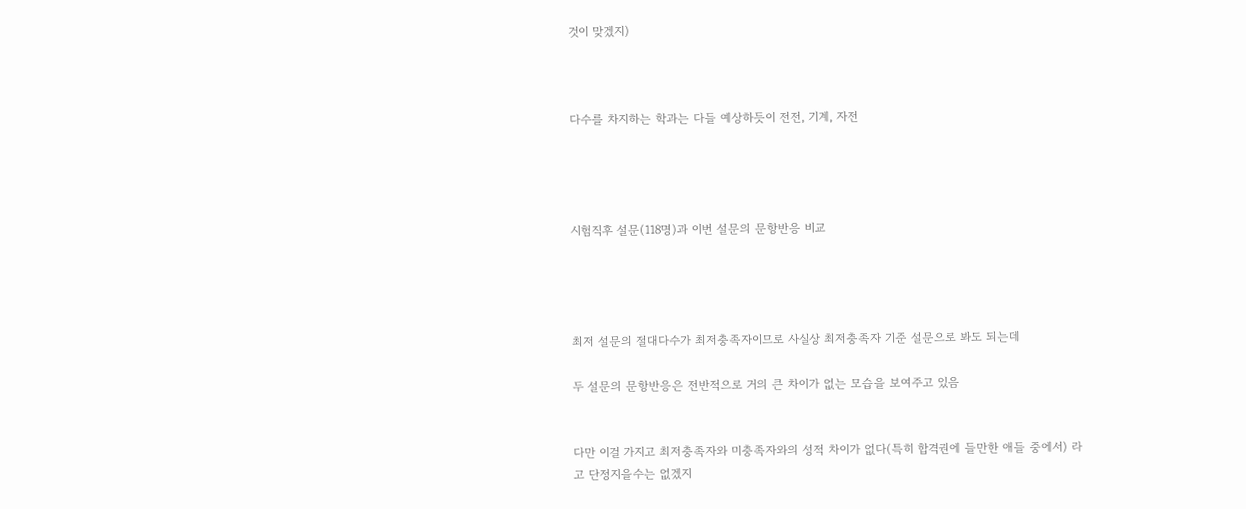것이 맞겠지)



다수를 차지하는 학과는 다들 예상하듯이 전전, 기계, 자전




시험직후 설문(118명)과 이번 설문의 문항반응 비교




최저 설문의 절대다수가 최저충족자이므로 사실상 최저충족자 기준 설문으로 봐도 되는데

두 설문의 문항반응은 전반적으로 거의 큰 차이가 없는 모습을 보여주고 있음


다만 이걸 가지고 최저충족자와 미충족자와의 성적 차이가 없다(특히 합격권에 들만한 애들 중에서) 라고 단정지을수는 없겠지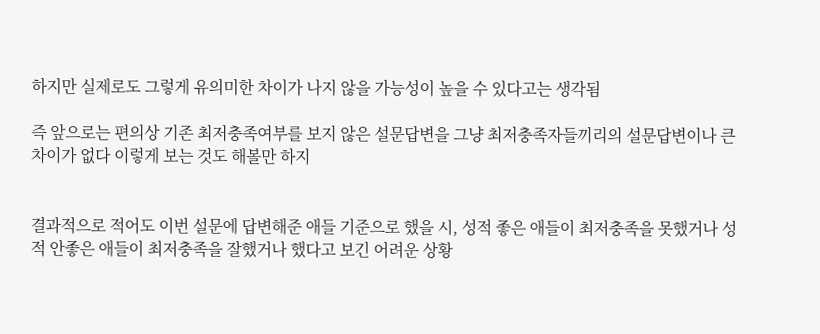하지만 실제로도 그렇게 유의미한 차이가 나지 않을 가능성이 높을 수 있다고는 생각됨

즉 앞으로는 편의상 기존 최저충족여부를 보지 않은 설문답변을 그냥 최저충족자들끼리의 설문답변이나 큰 차이가 없다 이렇게 보는 것도 해볼만 하지


결과적으로 적어도 이번 설문에 답변해준 애들 기준으로 했을 시, 성적 좋은 애들이 최저충족을 못했거나 성적 안좋은 애들이 최저충족을 잘했거나 했다고 보긴 어려운 상황